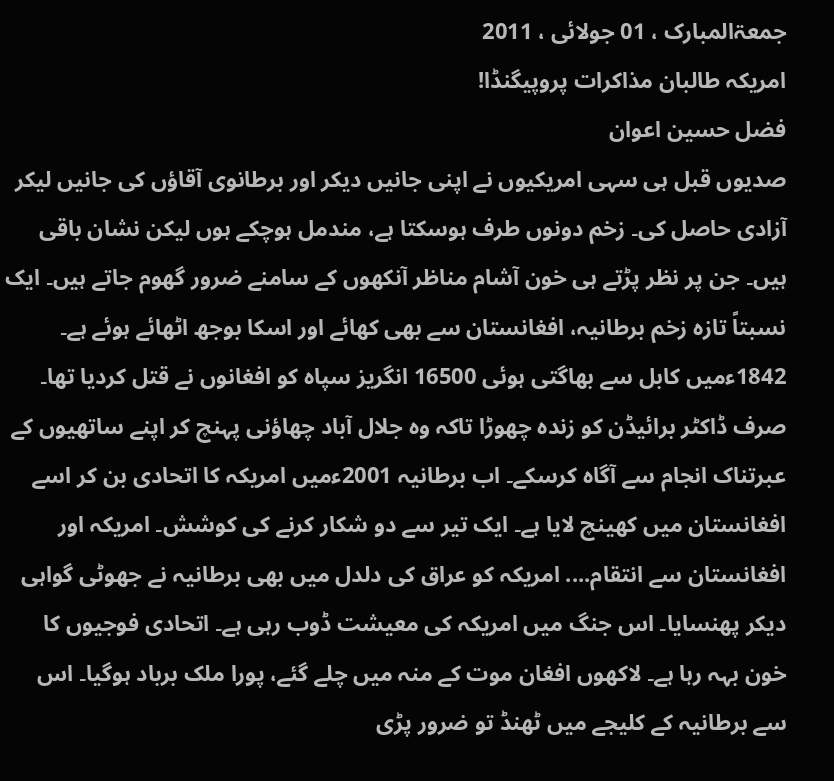جمعۃالمبارک ، 01 جولائی ، 2011
امریکہ طالبان مذاکرات پروپیگنڈا!
فضل حسین اعوان
صدیوں قبل ہی سہی امریکیوں نے اپنی جانیں دیکر اور برطانوی آقاؤں کی جانیں لیکر آزادی حاصل کی۔ زخم دونوں طرف ہوسکتا ہے، مندمل ہوچکے ہوں لیکن نشان باقی ہیں۔ جن پر نظر پڑتے ہی خون آشام مناظر آنکھوں کے سامنے ضرور گھوم جاتے ہیں۔ ایک نسبتاً تازہ زخم برطانیہ، افغانستان سے بھی کھائے اور اسکا بوجھ اٹھائے ہوئے ہے۔ 1842ءمیں کابل سے بھاگتی ہوئی 16500 انگریز سپاہ کو افغانوں نے قتل کردیا تھا۔ صرف ڈاکٹر برائیڈن کو زندہ چھوڑا تاکہ وہ جلال آباد چھاؤنی پہنچ کر اپنے ساتھیوں کے عبرتناک انجام سے آگاہ کرسکے۔ اب برطانیہ 2001ءمیں امریکہ کا اتحادی بن کر اسے افغانستان میں کھینچ لایا ہے۔ ایک تیر سے دو شکار کرنے کی کوشش۔ امریکہ اور افغانستان سے انتقام.... امریکہ کو عراق کی دلدل میں بھی برطانیہ نے جھوٹی گواہی دیکر پھنسایا۔ اس جنگ میں امریکہ کی معیشت ڈوب رہی ہے۔ اتحادی فوجیوں کا خون بہہ رہا ہے۔ لاکھوں افغان موت کے منہ میں چلے گئے، پورا ملک برباد ہوگیا۔ اس سے برطانیہ کے کلیجے میں ٹھنڈ تو ضرور پڑی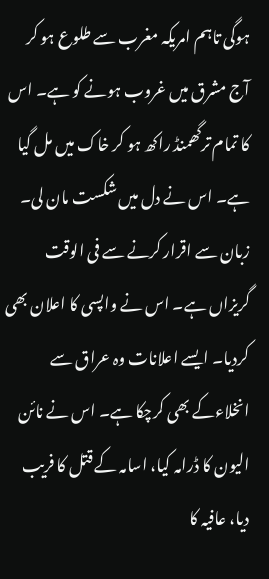ہوگی تاہم امریکہ مغرب سے طلوع ہو کر آج مشرق میں غروب ہونے کو ہے۔ اس کا تمام ترگھمنڈ راکھ ہو کر خاک میں مل گیا ہے۔ اس نے دل میں شکست مان لی۔ زبان سے اقرار کرنے سے فی الوقت گریزاں ہے۔ اس نے واپسی کا اعلان بھی کردیا۔ ایسے اعلانات وہ عراق سے انخلاءکے بھی کرچکا ہے۔ اس نے نائن الیون کا ڈرامہ کیا، اسامہ کے قتل کا فریب دیا، عافیہ کا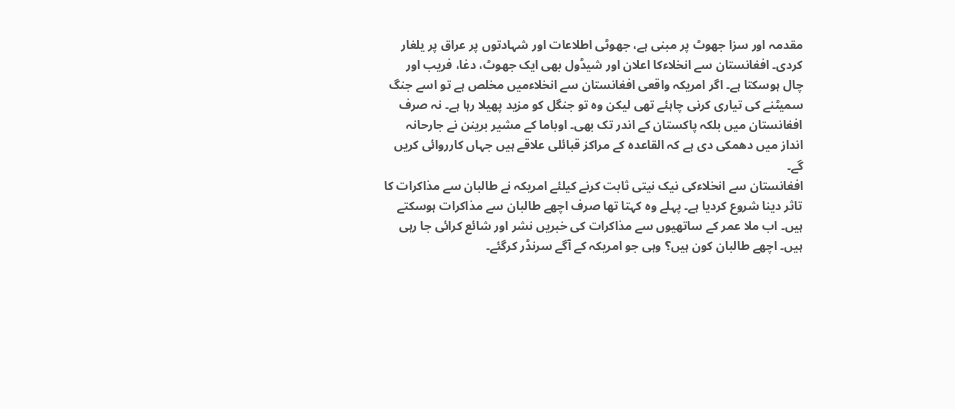مقدمہ اور سزا جھوٹ پر مبنی ہے، جھوٹی اطلاعات اور شہادتوں پر عراق پر یلغار کردی۔ افغانستان سے انخلاءکا اعلان اور شیڈول بھی ایک جھوٹ، دغا، فریب اور چال ہوسکتا ہے۔ اگر امریکہ واقعی افغانستان سے انخلاءمیں مخلص ہے تو اسے جنگ سمیٹنے کی تیاری کرنی چاہئے تھی لیکن وہ تو جنگل کو مزید پھیلا رہا ہے۔ نہ صرف افغانستان میں بلکہ پاکستان کے اندر تک بھی۔ اوباما کے مشیر برینن نے جارحانہ انداز میں دھمکی دی ہے کہ القاعدہ کے مراکز قبائلی علاقے ہیں جہاں کارروائی کریں گے۔
افغانستان سے انخلاءکی نیک نیتی ثابت کرنے کیلئے امریکہ نے طالبان سے مذاکرات کا تاثر دینا شروع کردیا ہے۔ پہلے وہ کہتا تھا صرف اچھے طالبان سے مذاکرات ہوسکتے ہیں۔ اب ملا عمر کے ساتھیوں سے مذاکرات کی خبریں نشر اور شائع کرائی جا رہی ہیں۔ اچھے طالبان کون ہیں؟ وہی جو امریکہ کے آگے سرنڈر کرگئے۔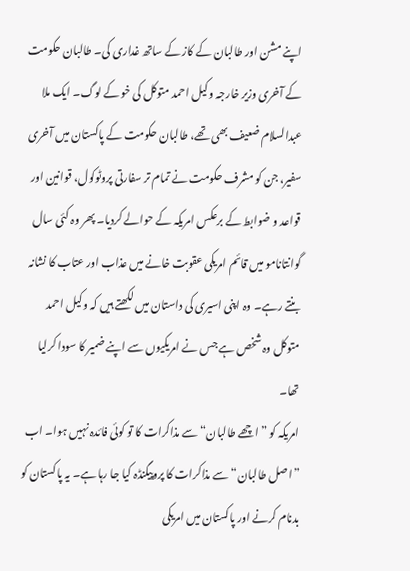اپنے مشن اور طالبان کے کاز کے ساتھ غداری کی۔ طالبان حکومت کے آخری وزیر خارجہ وکیل احمد متوکل کی خو کے لوگ۔ ایک ملا عبدالسلام ضعیف بھی تھے، طالبان حکومت کے پاکستان میں آخری سفیر، جن کو مشرف حکومت نے تمام تر سفارتی پروٹوکول، قوانین اور قواعد و ضوابط کے برعکس امریکہ کے حوالے کردیا۔ پھر وہ کئی سال گوانتانامو میں قائم امریکی عقوبت خانے میں عذاب اور عتاب کا نشانہ بنتے رہے۔ وہ اپنی اسیری کی داستان میں لکھتے ہیں کہ وکیل احمد متوکل وہ شخص ہے جس نے امریکیوں سے اپنے ضمیر کا سودا کرلیا تھا۔
امریکہ کو ”اچھے طالبان“ سے مذاکرات کا تو کوئی فائدہ نہیں ہوا۔ اب ”اصل طالبان“ سے مذاکرات کا پروپیگنڈہ کیا جا رہا ہے۔ یہ پاکستان کو بدنام کرنے اور پاکستان میں امریکی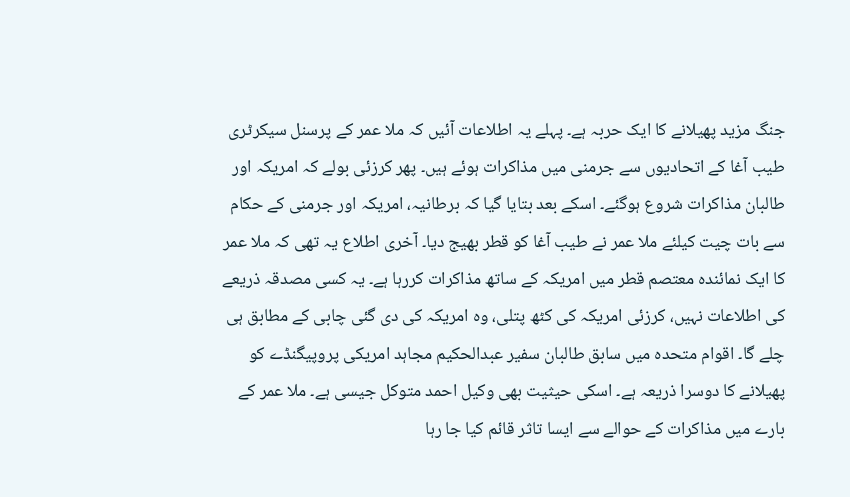جنگ مزید پھیلانے کا ایک حربہ ہے۔ پہلے یہ اطلاعات آئیں کہ ملا عمر کے پرسنل سیکرٹری طیب آغا کے اتحادیوں سے جرمنی میں مذاکرات ہوئے ہیں۔ پھر کرزئی بولے کہ امریکہ اور طالبان مذاکرات شروع ہوگئے۔ اسکے بعد بتایا گیا کہ برطانیہ، امریکہ اور جرمنی کے حکام سے بات چیت کیلئے ملا عمر نے طیب آغا کو قطر بھیج دیا۔ آخری اطلاع یہ تھی کہ ملا عمر کا ایک نمائندہ معتصم قطر میں امریکہ کے ساتھ مذاکرات کررہا ہے۔ یہ کسی مصدقہ ذریعے کی اطلاعات نہیں، کرزئی امریکہ کی کٹھ پتلی، وہ امریکہ کی دی گئی چابی کے مطابق ہی چلے گا۔ اقوام متحدہ میں سابق طالبان سفیر عبدالحکیم مجاہد امریکی پروپیگنڈے کو پھیلانے کا دوسرا ذریعہ ہے۔ اسکی حیثیت بھی وکیل احمد متوکل جیسی ہے۔ ملا عمر کے بارے میں مذاکرات کے حوالے سے ایسا تاثر قائم کیا جا رہا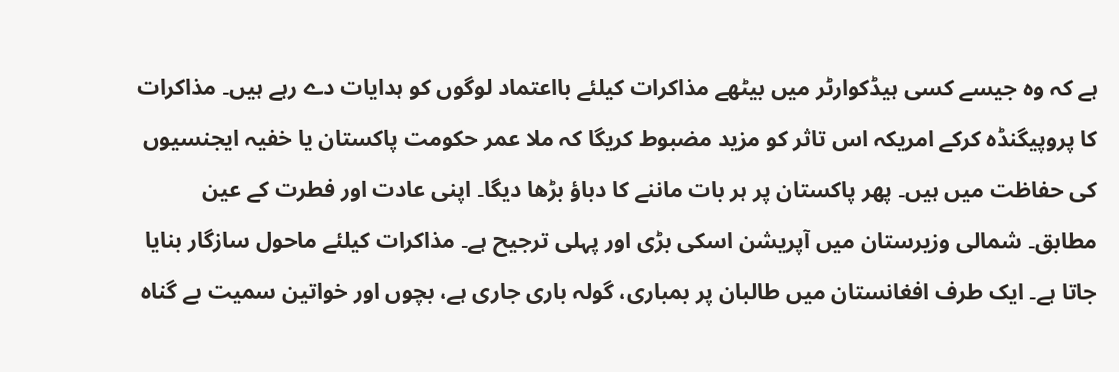ہے کہ وہ جیسے کسی ہیڈکوارٹر میں بیٹھے مذاکرات کیلئے بااعتماد لوگوں کو ہدایات دے رہے ہیں۔ مذاکرات کا پروپیگنڈہ کرکے امریکہ اس تاثر کو مزید مضبوط کریگا کہ ملا عمر حکومت پاکستان یا خفیہ ایجنسیوں کی حفاظت میں ہیں۔ پھر پاکستان پر ہر بات ماننے کا دباؤ بڑھا دیگا۔ اپنی عادت اور فطرت کے عین مطابق۔ شمالی وزیرستان میں آپریشن اسکی بڑی اور پہلی ترجیح ہے۔ مذاکرات کیلئے ماحول سازگار بنایا جاتا ہے۔ ایک طرف افغانستان میں طالبان پر بمباری، گولہ باری جاری ہے، بچوں اور خواتین سمیت بے گناہ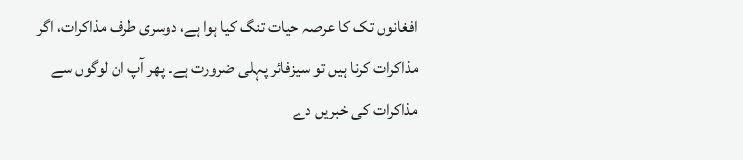افغانوں تک کا عرصہ حیات تنگ کیا ہوا ہے، دوسری طرف مذاکرات، اگر مذاکرات کرنا ہیں تو سیزفائر پہلی ضرورت ہے۔ پھر آپ ان لوگوں سے مذاکرات کی خبریں دے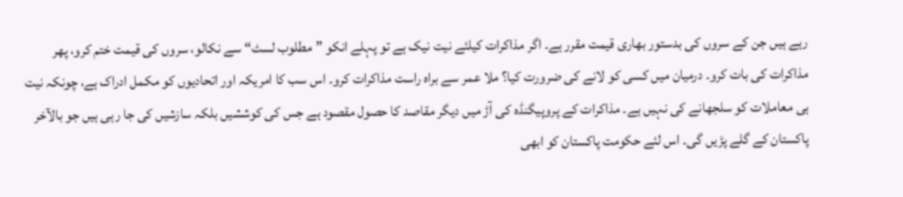رہے ہیں جن کے سروں کی بدستور بھاری قیمت مقرر ہے۔ اگر مذاکرات کیلئے نیت نیک ہے تو پہلے انکو ”مطلوب لسٹ“ سے نکالو، سروں کی قیمت ختم کرو، پھر مذاکرات کی بات کرو۔ درمیان میں کسی کو لانے کی ضرورت کیا؟ ملا عمر سے براہ راست مذاکرات کرو۔ اس سب کا امریکہ اور اتحادیوں کو مکمل ادراک ہے، چونکہ نیت ہی معاملات کو سلجھانے کی نہیں ہے۔ مذاکرات کے پروپیگنڈہ کی آڑ میں دیگر مقاصد کا حصول مقصود ہے جس کی کوششیں بلکہ سازشیں کی جا رہی ہیں جو بالآخر پاکستان کے گلے پڑیں گی۔ اس لئے حکومت پاکستان کو ابھی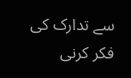سے تدارک کی فکر کرنی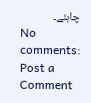چاہئے۔
No comments:
Post a Comment